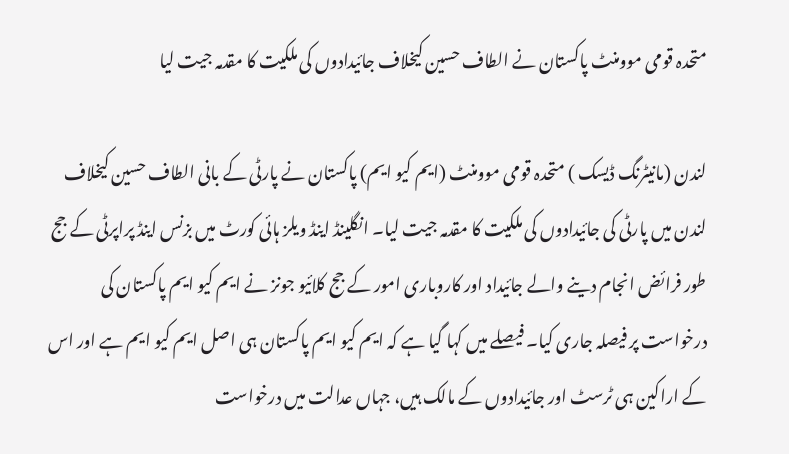متحدہ قومی موومنٹ پاکستان نے الطاف حسین کیخلاف جائیدادوں کی ملکیت کا مقدمہ جیت لیا

لندن (مانیٹرنگ ڈیسک ) متحدہ قومی موومنٹ (ایم کیو ایم) پاکستان نے پارٹی کے بانی الطاف حسین کیخلاف لندن میں پارٹی کی جائیدادوں کی ملکیت کا مقدمہ جیت لیا۔ انگلینڈ اینڈ ویلز ہائی کورٹ میں بزنس اینڈ پراپرٹی کے جج طور فرائض انجام دینے والے جائیداد اور کاروباری امور کے جج کلائیو جونز نے ایم کیو ایم پاکستان کی درخواست پر فیصلہ جاری کیا۔ فیصلے میں کہا گیا ہے کہ ایم کیو ایم پاکستان ہی اصل ایم کیو ایم ہے اور اس کے اراکین ہی ٹرسٹ اور جائیدادوں کے مالک ہیں، جہاں عدالت میں درخواست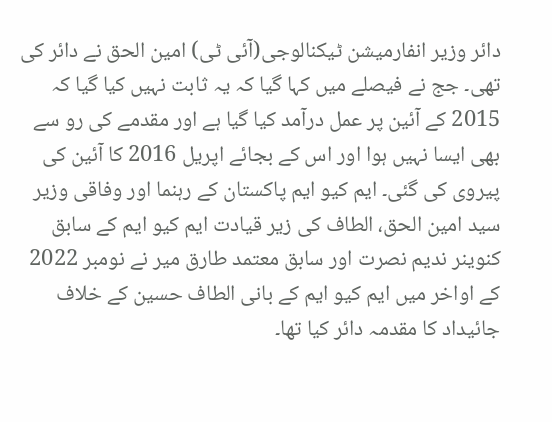دائر وزیر انفارمیشن ٹیکنالوجی(آئی ٹی) امین الحق نے دائر کی تھی۔ جج نے فیصلے میں کہا گیا کہ یہ ثابت نہیں کیا گیا کہ 2015 کے آئین پر عمل درآمد کیا گیا ہے اور مقدمے کی رو سے بھی ایسا نہیں ہوا اور اس کے بجائے اپریل 2016 کا آئین کی پیروی کی گئی۔ ایم کیو ایم پاکستان کے رہنما اور وفاقی وزیر سید امین الحق، الطاف کی زیر قیادت ایم کیو ایم کے سابق کنوینر ندیم نصرت اور سابق معتمد طارق میر نے نومبر 2022 کے اواخر میں ایم کیو ایم کے بانی الطاف حسین کے خلاف جائیداد کا مقدمہ دائر کیا تھا۔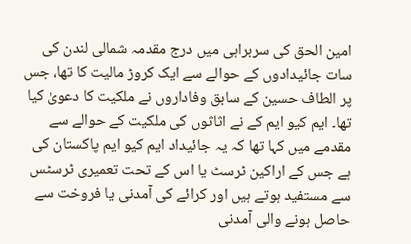امین الحق کی سربراہی میں درج مقدمہ شمالی لندن کی سات جائیدادوں کے حوالے سے ایک کروڑ مالیت کا تھا، جس پر الطاف حسین کے سابق وفاداروں نے ملکیت کا دعویٰ کیا تھا۔ ایم کیو ایم کے نے اثاثوں کی ملکیت کے حوالے سے مقدمے میں کہا تھا کہ یہ جائیداد ایم کیو ایم پاکستان کی ہے جس کے اراکین ٹرسٹ یا اس کے تحت تعمیری ٹرسٹس سے مستفید ہوتے ہیں اور کرائے کی آمدنی یا فروخت سے حاصل ہونے والی آمدنی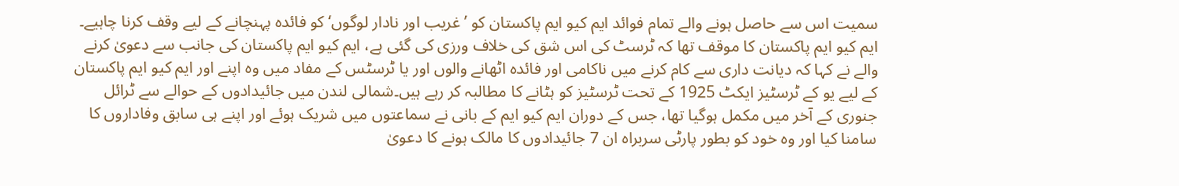سمیت اس سے حاصل ہونے والے تمام فوائد ایم کیو ایم پاکستان کو ’غریب اور نادار لوگوں‘ کو فائدہ پہنچانے کے لیے وقف کرنا چاہیے۔ ایم کیو ایم پاکستان کا موقف تھا کہ ٹرسٹ کی اس شق کی خلاف ورزی کی گئی ہے، ایم کیو ایم پاکستان کی جانب سے دعویٰ کرنے والے نے کہا کہ دیانت داری سے کام کرنے میں ناکامی اور فائدہ اٹھانے والوں اور یا ٹرسٹس کے مفاد میں وہ اپنے اور ایم کیو ایم پاکستان کے لیے یو کے ٹرسٹیز ایکٹ 1925 کے تحت ٹرسٹیز کو ہٹانے کا مطالبہ کر رہے ہیں۔شمالی لندن میں جائیدادوں کے حوالے سے ٹرائل جنوری کے آخر میں مکمل ہوگیا تھا، جس کے دوران ایم کیو ایم کے بانی نے سماعتوں میں شریک ہوئے اور اپنے ہی سابق وفاداروں کا سامنا کیا اور وہ خود کو بطور پارٹی سربراہ ان 7 جائیدادوں کا مالک ہونے کا دعویٰ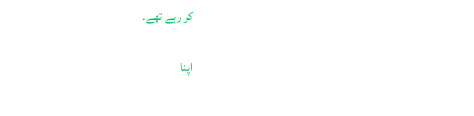کر رہے تھے۔

اپنا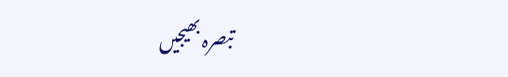تبصرہ بھیجیں